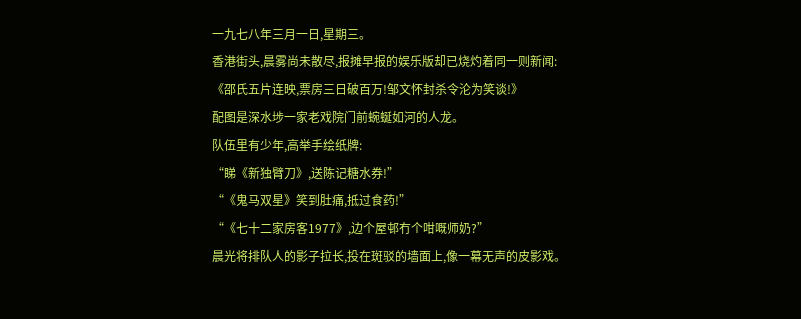一九七八年三月一日,星期三。
香港街头,晨雾尚未散尽,报摊早报的娱乐版却已烧灼着同一则新闻:
《邵氏五片连映,票房三日破百万!邹文怀封杀令沦为笑谈!》
配图是深水埗一家老戏院门前蜿蜒如河的人龙。
队伍里有少年,高举手绘纸牌:
“睇《新独臂刀》,送陈记糖水券!”
“《鬼马双星》笑到肚痛,抵过食药!”
“《七十二家房客1977》,边个屋邨冇个咁嘅师奶?”
晨光将排队人的影子拉长,投在斑驳的墙面上,像一幕无声的皮影戏。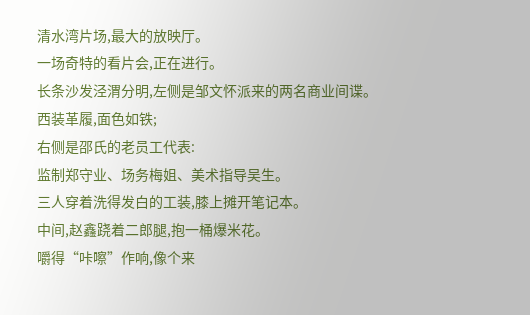清水湾片场,最大的放映厅。
一场奇特的看片会,正在进行。
长条沙发泾渭分明,左侧是邹文怀派来的两名商业间谍。
西装革履,面色如铁;
右侧是邵氏的老员工代表:
监制郑守业、场务梅姐、美术指导吴生。
三人穿着洗得发白的工装,膝上摊开笔记本。
中间,赵鑫跷着二郎腿,抱一桶爆米花。
嚼得“咔嚓”作响,像个来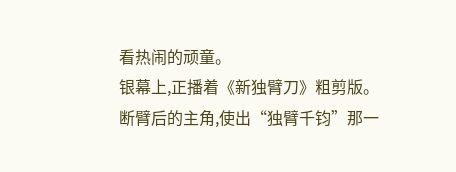看热闹的顽童。
银幕上,正播着《新独臂刀》粗剪版。
断臂后的主角,使出“独臂千钧”那一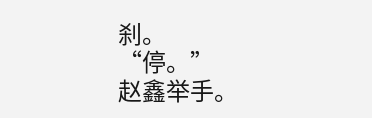刹。
“停。”
赵鑫举手。